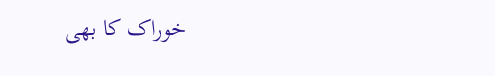خوراک کا بھی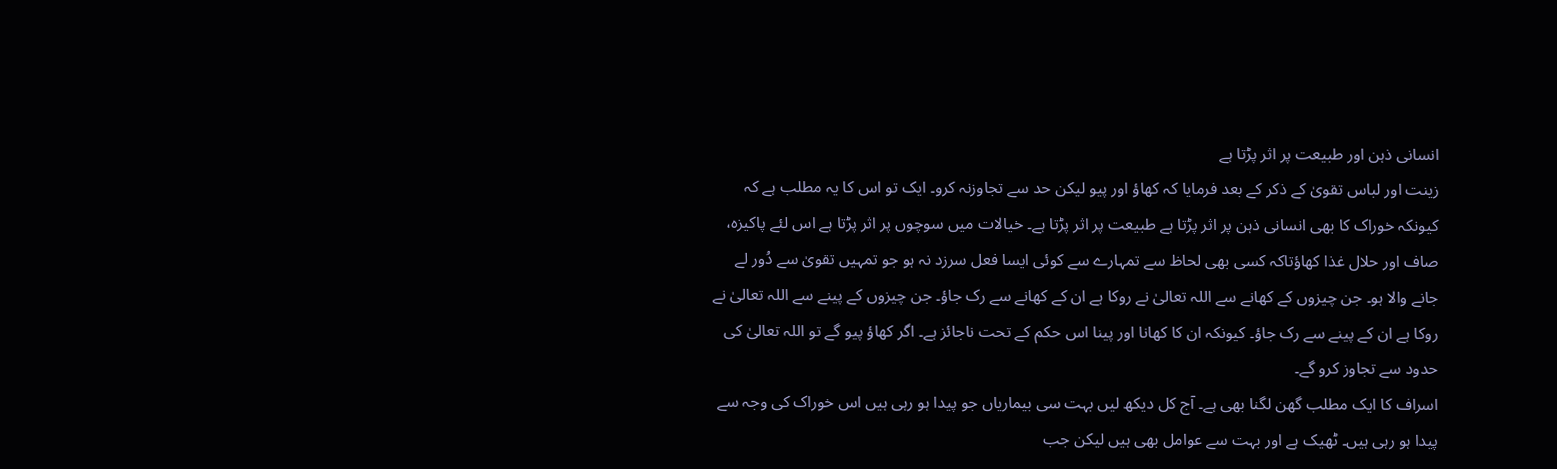انسانی ذہن اور طبیعت پر اثر پڑتا ہے
زینت اور لباس تقویٰ کے ذکر کے بعد فرمایا کہ کھاؤ اور پیو لیکن حد سے تجاوزنہ کرو۔ ایک تو اس کا یہ مطلب ہے کہ کیونکہ خوراک کا بھی انسانی ذہن پر اثر پڑتا ہے طبیعت پر اثر پڑتا ہے۔ خیالات میں سوچوں پر اثر پڑتا ہے اس لئے پاکیزہ، صاف اور حلال غذا کھاؤتاکہ کسی بھی لحاظ سے تمہارے سے کوئی ایسا فعل سرزد نہ ہو جو تمہیں تقویٰ سے دُور لے جانے والا ہو۔ جن چیزوں کے کھانے سے اللہ تعالیٰ نے روکا ہے ان کے کھانے سے رک جاؤ۔ جن چیزوں کے پینے سے اللہ تعالیٰ نے روکا ہے ان کے پینے سے رک جاؤ۔ کیونکہ ان کا کھانا اور پینا اس حکم کے تحت ناجائز ہے۔ اگر کھاؤ پیو گے تو اللہ تعالیٰ کی حدود سے تجاوز کرو گے۔
اسراف کا ایک مطلب گھن لگنا بھی ہے۔ آج کل دیکھ لیں بہت سی بیماریاں جو پیدا ہو رہی ہیں اس خوراک کی وجہ سے پیدا ہو رہی ہیں۔ ٹھیک ہے اور بہت سے عوامل بھی ہیں لیکن جب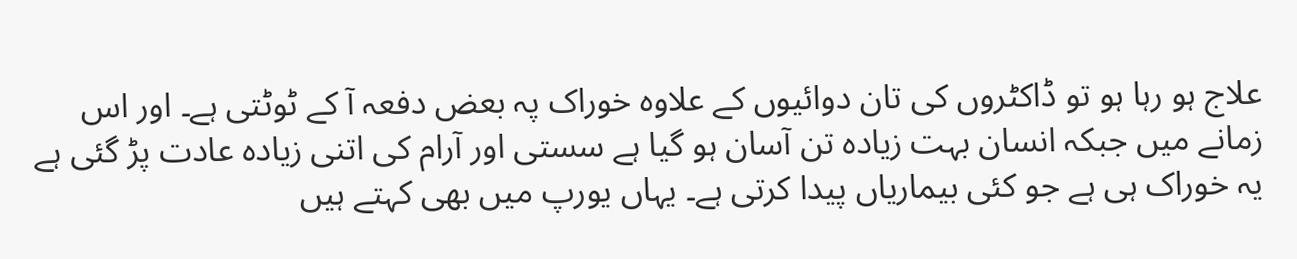علاج ہو رہا ہو تو ڈاکٹروں کی تان دوائیوں کے علاوہ خوراک پہ بعض دفعہ آ کے ٹوٹتی ہے۔ اور اس زمانے میں جبکہ انسان بہت زیادہ تن آسان ہو گیا ہے سستی اور آرام کی اتنی زیادہ عادت پڑ گئی ہے یہ خوراک ہی ہے جو کئی بیماریاں پیدا کرتی ہے۔ یہاں یورپ میں بھی کہتے ہیں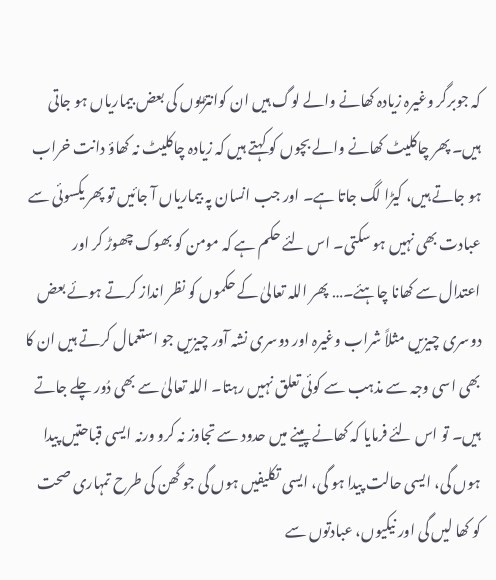کہ جوبرگر وغیرہ زیادہ کھانے والے لوگ ہیں ان کوانتڑیوں کی بعض بیماریاں ہو جاتی ہیں۔ پھر چاکلیٹ کھانے والے بچوں کو کہتے ہیں کہ زیادہ چاکلیٹ نہ کھاؤ دانت خراب ہو جاتے ہیں، کیڑا لگ جاتا ہے۔ اور جب انسان پہ بیماریاں آ جائیں تو پھر یکسوئی سے عبادت بھی نہیں ہو سکتی۔ اس لئے حکم ہے کہ مومن کو بھوک چھوڑ کر اور اعتدال سے کھانا چاہئے۔… پھر اللہ تعالیٰ کے حکموں کو نظر انداز کرتے ہوئے بعض دوسری چیزیں مثلاً شراب وغیرہ اور دوسری نشہ آور چیزیں جو استعمال کرتے ہیں ان کا بھی اسی وجہ سے مذہب سے کوئی تعلق نہیں رہتا۔ اللہ تعالیٰ سے بھی دُور چلے جاتے ہیں۔ تو اس لئے فرمایا کہ کھانے پینے میں حدود سے تجاوز نہ کرو ورنہ ایسی قباحتیں پیدا ہوں گی، ایسی حالت پیدا ہو گی، ایسی تکلیفیں ہوں گی جو گھن کی طرح تمہاری صحت کو کھا لیں گی اور نیکیوں، عبادتوں سے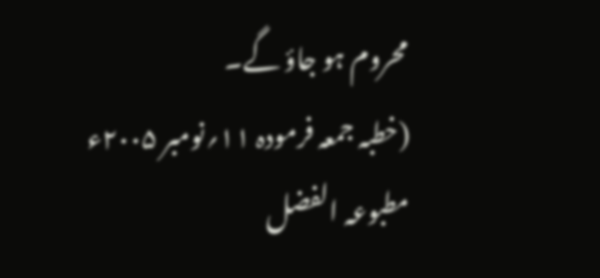محروم ہو جاؤ گے۔
(خطبہ جمعہ فرمودہ ۱۱؍نومبر ۲۰۰۵ء
مطبوعہ الفضل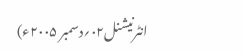انٹرنیشنل۰۲؍دسمبر ۲۰۰۵ء)